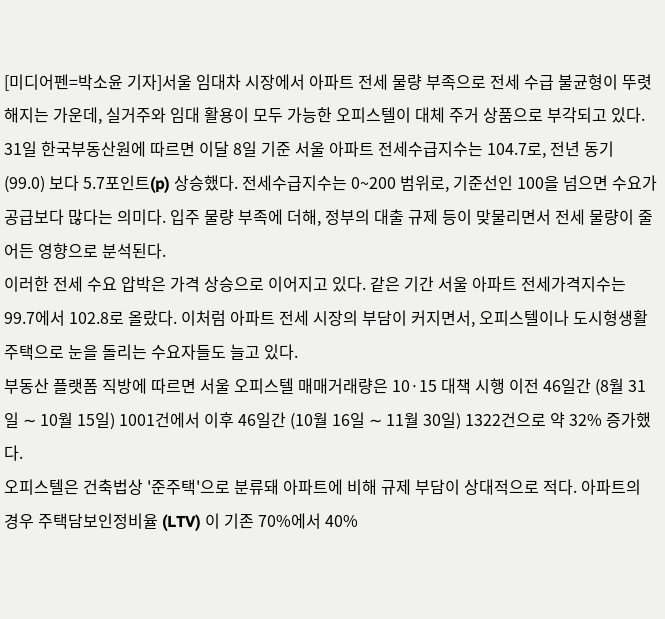[미디어펜=박소윤 기자]서울 임대차 시장에서 아파트 전세 물량 부족으로 전세 수급 불균형이 뚜렷해지는 가운데, 실거주와 임대 활용이 모두 가능한 오피스텔이 대체 주거 상품으로 부각되고 있다.
31일 한국부동산원에 따르면 이달 8일 기준 서울 아파트 전세수급지수는 104.7로, 전년 동기 (99.0) 보다 5.7포인트(p) 상승했다. 전세수급지수는 0~200 범위로, 기준선인 100을 넘으면 수요가 공급보다 많다는 의미다. 입주 물량 부족에 더해, 정부의 대출 규제 등이 맞물리면서 전세 물량이 줄어든 영향으로 분석된다.
이러한 전세 수요 압박은 가격 상승으로 이어지고 있다. 같은 기간 서울 아파트 전세가격지수는 99.7에서 102.8로 올랐다. 이처럼 아파트 전세 시장의 부담이 커지면서, 오피스텔이나 도시형생활주택으로 눈을 돌리는 수요자들도 늘고 있다.
부동산 플랫폼 직방에 따르면 서울 오피스텔 매매거래량은 10·15 대책 시행 이전 46일간 (8월 31일 ∼ 10월 15일) 1001건에서 이후 46일간 (10월 16일 ∼ 11월 30일) 1322건으로 약 32% 증가했다.
오피스텔은 건축법상 '준주택'으로 분류돼 아파트에 비해 규제 부담이 상대적으로 적다. 아파트의 경우 주택담보인정비율 (LTV) 이 기존 70%에서 40%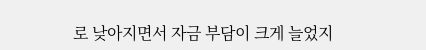로 낮아지면서 자금 부담이 크게 늘었지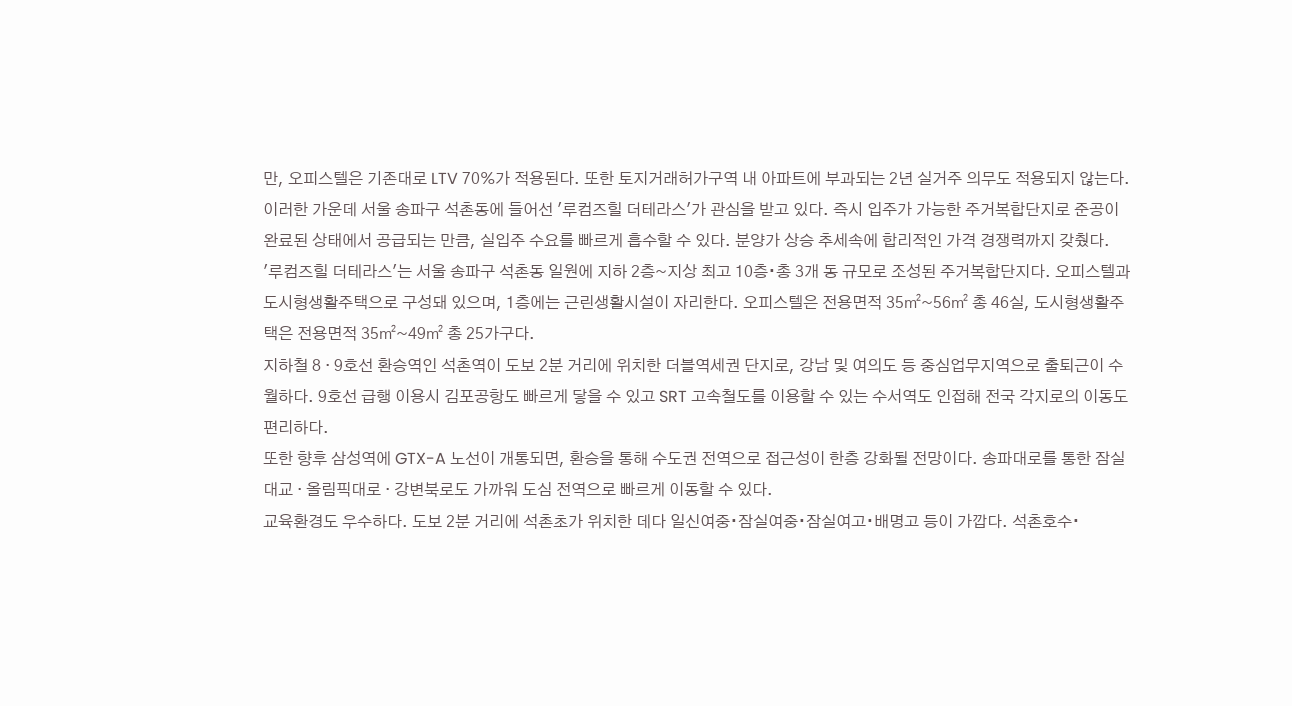만, 오피스텔은 기존대로 LTV 70%가 적용된다. 또한 토지거래허가구역 내 아파트에 부과되는 2년 실거주 의무도 적용되지 않는다.
이러한 가운데 서울 송파구 석촌동에 들어선 '루컴즈힐 더테라스'가 관심을 받고 있다. 즉시 입주가 가능한 주거복합단지로 준공이 완료된 상태에서 공급되는 만큼, 실입주 수요를 빠르게 흡수할 수 있다. 분양가 상승 추세속에 합리적인 가격 경쟁력까지 갖췄다.
'루컴즈힐 더테라스'는 서울 송파구 석촌동 일원에 지하 2층~지상 최고 10층∙총 3개 동 규모로 조성된 주거복합단지다. 오피스텔과 도시형생활주택으로 구성돼 있으며, 1층에는 근린생활시설이 자리한다. 오피스텔은 전용면적 35㎡~56㎡ 총 46실, 도시형생활주택은 전용면적 35㎡~49㎡ 총 25가구다.
지하철 8 · 9호선 환승역인 석촌역이 도보 2분 거리에 위치한 더블역세권 단지로, 강남 및 여의도 등 중심업무지역으로 출퇴근이 수월하다. 9호선 급행 이용시 김포공항도 빠르게 닿을 수 있고 SRT 고속철도를 이용할 수 있는 수서역도 인접해 전국 각지로의 이동도 편리하다.
또한 향후 삼성역에 GTX-A 노선이 개통되면, 환승을 통해 수도권 전역으로 접근성이 한층 강화될 전망이다. 송파대로를 통한 잠실대교 · 올림픽대로 · 강변북로도 가까워 도심 전역으로 빠르게 이동할 수 있다.
교육환경도 우수하다. 도보 2분 거리에 석촌초가 위치한 데다 일신여중∙잠실여중∙잠실여고∙배명고 등이 가깝다. 석촌호수∙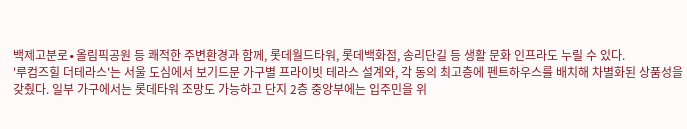백제고분로∙올림픽공원 등 쾌적한 주변환경과 함께, 롯데월드타워, 롯데백화점, 송리단길 등 생활 문화 인프라도 누릴 수 있다.
'루컴즈힐 더테라스'는 서울 도심에서 보기드문 가구별 프라이빗 테라스 설계와, 각 동의 최고층에 펜트하우스를 배치해 차별화된 상품성을 갖췄다. 일부 가구에서는 롯데타워 조망도 가능하고 단지 2층 중앙부에는 입주민을 위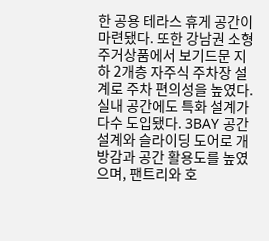한 공용 테라스 휴게 공간이 마련됐다. 또한 강남권 소형 주거상품에서 보기드문 지하 2개층 자주식 주차장 설계로 주차 편의성을 높였다.
실내 공간에도 특화 설계가 다수 도입됐다. 3BAY 공간 설계와 슬라이딩 도어로 개방감과 공간 활용도를 높였으며, 팬트리와 호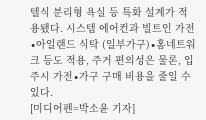텔식 분리형 욕실 등 특화 설계가 적용됐다. 시스템 에어컨과 빌트인 가전∙아일랜드 식탁 (일부가구)∙홈네트워크 등도 적용, 주거 편의성은 물론, 입주시 가전∙가구 구매 비용을 줄일 수 있다.
[미디어펜=박소윤 기자]